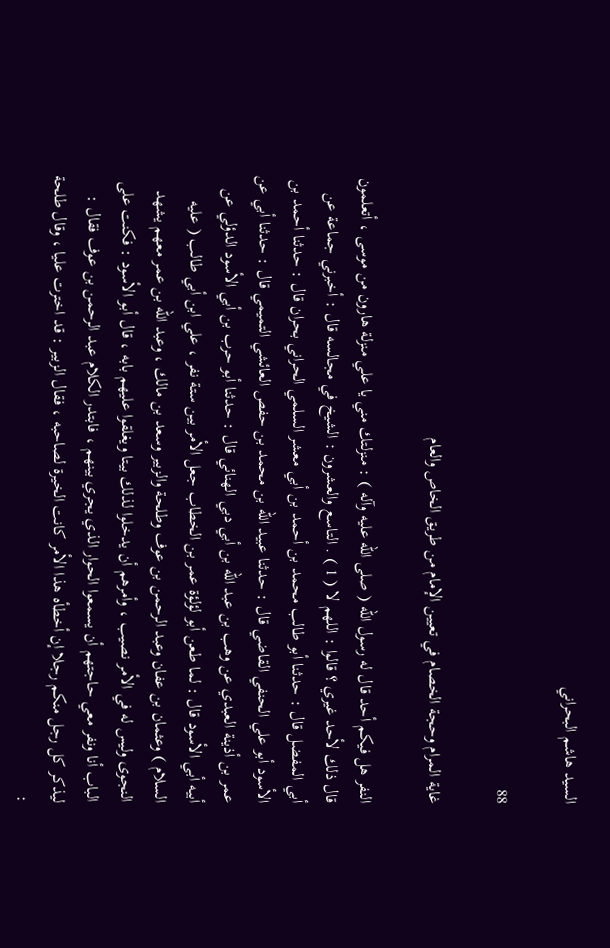السيد هاشم البحراني

88

غاية المرام وحجة الخصام في تعيين الإمام من طريق الخاص والعام

النفر هل فيكم أحد قال له رسول الله ( صلى الله عليه وآله ) : منزلتك مني يا علي منزلة هارون من موسى ، أتعلمون قال ذلك لأحد غيري ؟ قالوا : اللهم لا ( 1 ) . التاسع والعشرون : الشيخ في مجالسه قال : أخبرني جماعة عن أبي المفضل قال : حدثنا أبو طالب محمد بن أحمد بن أبي معشر السلمي الحراني بحران قال : حدثنا أحمد بن الأسود أبو علي الحنفي القاضي قال : حدثنا عبيد الله بن محمد بن حفص العائشي التميمي قال : حدثنا أبي عن عمر بن أذينة العبدي عن وهب بن عبد الله بن أبي دبي الهنائي قال : حدثنا أبو حرب بن أبي الأسود الدؤلي عن أبيه أبي الأسود قال : لما طعن أبو لؤلؤة عمر بن الخطاب جعل الأمر بين ستة نفر ، علي ابن أبي طالب ( عليه السلام ) وعثمان بن عفان وعبد الرحمن بن عوف وطلحة والزبير وسعد بن مالك ، وعبد الله بن عمر معهم يشهد النجوى وليس له في الأمر نصيب ، وأمرهم أن يدخلوا لذلك بيتا ويغلقوا عليهم بابه ، قال أبو الأسود : فكنت على الباب أنا ونفر معي حاجتهم أن يسمعوا الحوار الذي يجري بينهم ، فابتدر الكلام عبد الرحمن بن عوف فقال : ليذكر كل رجل منكم رجلا إن أخطأه هذا الأمر كانت الخيرة لصاحبه ، فقال الزبير : قد اخترت عليا ، وقال طلحة :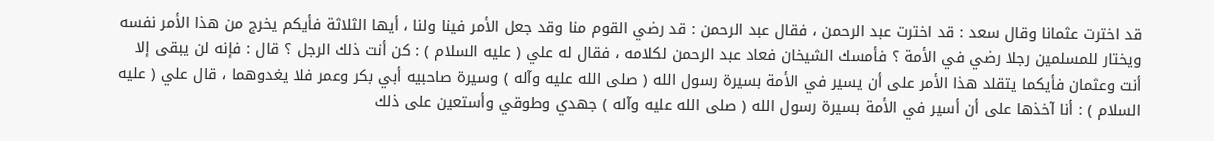قد اخترت عثمانا وقال سعد : قد اخترت عبد الرحمن ، فقال عبد الرحمن : قد رضي القوم منا وقد جعل الأمر فينا ولنا ، أيها الثلاثة فأيكم يخرج من هذا الأمر نفسه ويختار للمسلمين رجلا رضي في الأمة ؟ فأمسك الشيخان فعاد عبد الرحمن لكلامه ، فقال له علي ( عليه السلام ) : كن أنت ذلك الرجل ؟ قال : فإنه لن يبقى إلا أنت وعثمان فأيكما يتقلد هذا الأمر على أن يسير في الأمة بسيرة رسول الله ( صلى الله عليه وآله ) وسيرة صاحبيه أبي بكر وعمر فلا يغدوهما ، قال علي ( عليه السلام ) : أنا آخذها على أن أسير في الأمة بسيرة رسول الله ( صلى الله عليه وآله ) جهدي وطوقي وأستعين على ذلك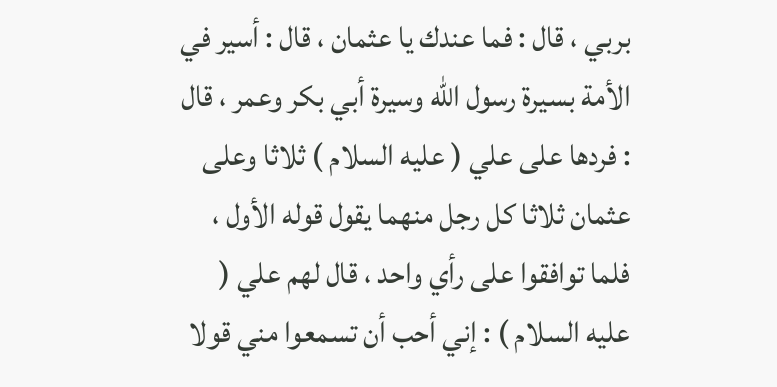بربي ، قال : فما عندك يا عثمان ، قال : أسير في الأمة بسيرة رسول الله وسيرة أبي بكر وعمر ، قال : فردها على علي ( عليه السلام ) ثلاثا وعلى عثمان ثلاثا كل رجل منهما يقول قوله الأول ، فلما توافقوا على رأي واحد ، قال لهم علي ( عليه السلام ) : إني أحب أن تسمعوا مني قولا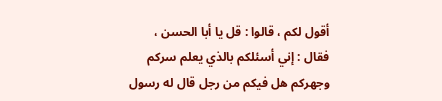أقول لكم ، قالوا : قل يا أبا الحسن ، فقال : إني أسئلكم بالذي يعلم سركم وجهركم هل فيكم من رجل قال له رسول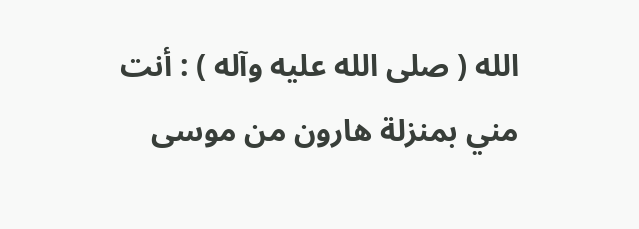الله ( صلى الله عليه وآله ) : أنت مني بمنزلة هارون من موسى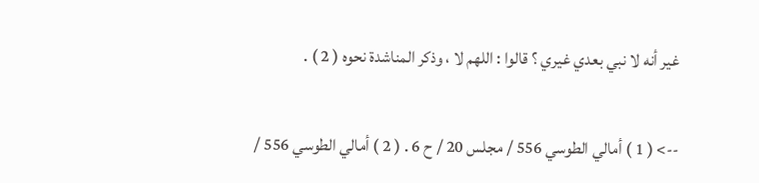غير أنه لا نبي بعدي غيري ؟ قالوا : اللهم لا ، وذكر المناشدة نحوه ( 2 ) .

--> ( 1 ) أمالي الطوسي 556 / مجلس 20 / ح 6 . ( 2 ) أمالي الطوسي 556 /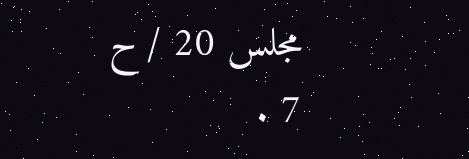مجلس 20 / ح 7 .